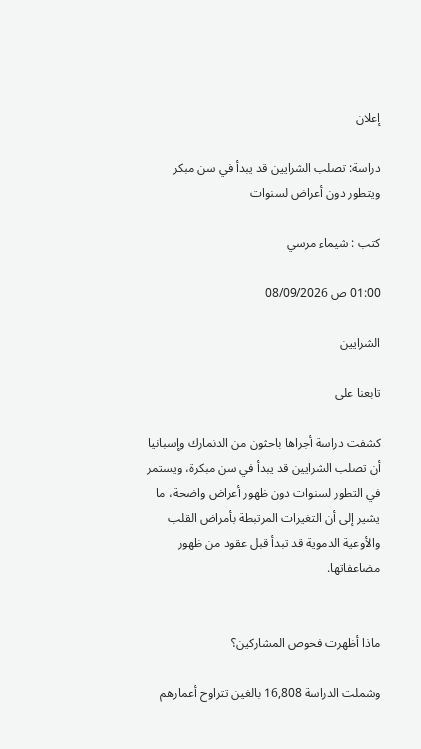إعلان

دراسة: تصلب الشرايين قد يبدأ في سن مبكر ويتطور دون أعراض لسنوات

كتب : شيماء مرسي

01:00 ص 08/09/2026

الشرايين

تابعنا على

كشفت دراسة أجراها باحثون من الدنمارك وإسبانيا أن تصلب الشرايين قد يبدأ في سن مبكرة، ويستمر في التطور لسنوات دون ظهور أعراض واضحة، ما يشير إلى أن التغيرات المرتبطة بأمراض القلب والأوعية الدموية قد تبدأ قبل عقود من ظهور مضاعفاتها.


ماذا أظهرت فحوص المشاركين؟

وشملت الدراسة 16,808 بالغين تتراوح أعمارهم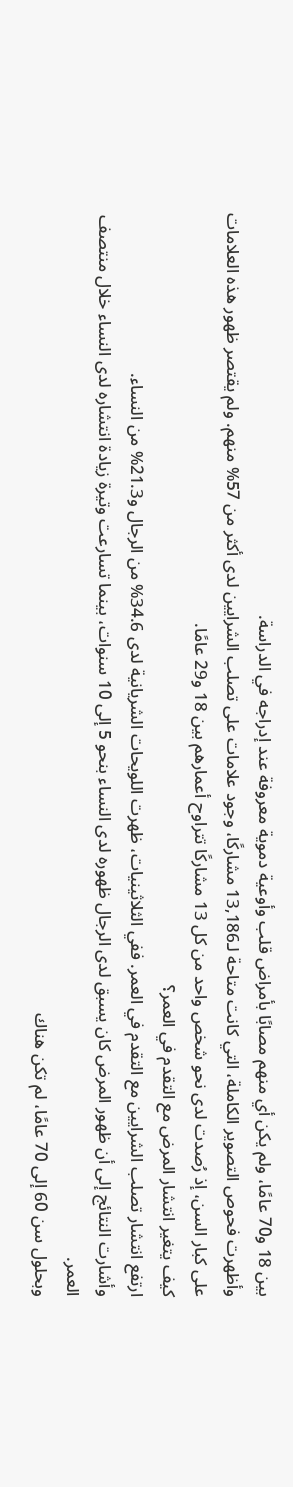بين 18 و70 عامًا، ولم يكن أي منهم مصابًا بأمراض قلب وأوعية دموية معروفة عند إدراجه في الدراسة.
وأظهرت فحوص التصوير الكاملة، التي كانت متاحة لـ13,186 مشاركًا، وجود علامات على تصلب الشرايين لدى أكثر من 57% منهم. ولم يقتصر ظهور هذه العلامات على كبار السن، إذ رُصدت لدى نحو شخص واحد من كل 13 مشاركًا تتراوح أعمارهم بين 18 و29 عامًا.
كيف يتغير انتشار المرض مع التقدم في العمر؟
ارتفع انتشار تصلب الشرايين مع التقدم في العمر. ففي الثلاثينيات، ظهرت اللويحات الشريانية لدى 34.6% من الرجال و21.3% من النساء.
وأشارت النتائج إلى أن ظهور المرض كان يسبق لدى الرجال ظهوره لدى النساء بنحو 5 إلى 10 سنوات، بينما تسارعت وتيرة زيادة انتشاره لدى النساء خلال منتصف العمر.
وبحلول سن 60 إلى 70 عامًا، لم تكن هناك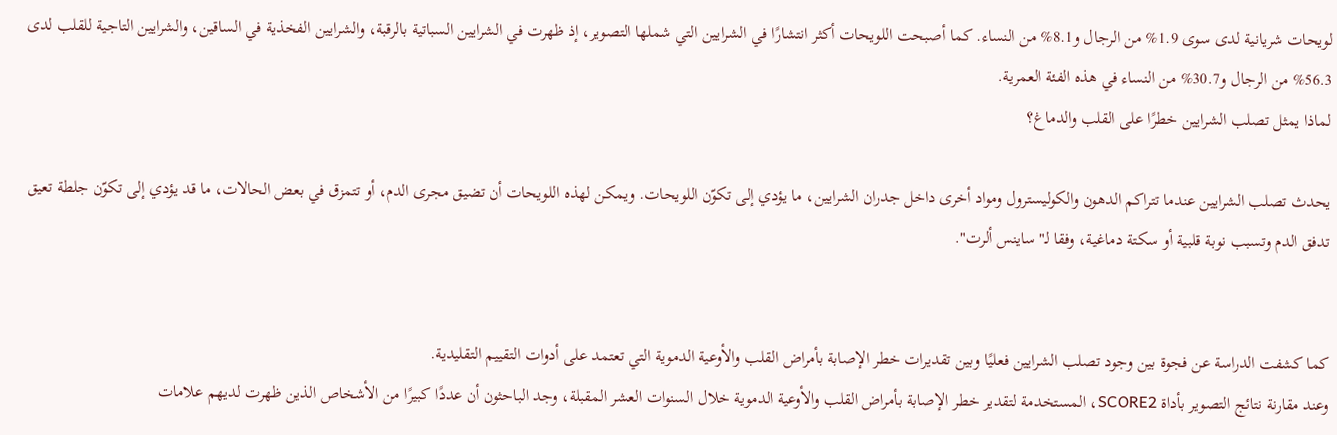لويحات شريانية لدى سوى 1.9% من الرجال و8.1% من النساء. كما أصبحت اللويحات أكثر انتشارًا في الشرايين التي شملها التصوير، إذ ظهرت في الشرايين السباتية بالرقبة، والشرايين الفخذية في الساقين، والشرايين التاجية للقلب لدى 56.3% من الرجال و30.7% من النساء في هذه الفئة العمرية.
لماذا يمثل تصلب الشرايين خطرًا على القلب والدماغ؟

يحدث تصلب الشرايين عندما تتراكم الدهون والكوليسترول ومواد أخرى داخل جدران الشرايين، ما يؤدي إلى تكوّن اللويحات. ويمكن لهذه اللويحات أن تضيق مجرى الدم، أو تتمزق في بعض الحالات، ما قد يؤدي إلى تكوّن جلطة تعيق تدفق الدم وتسبب نوبة قلبية أو سكتة دماغية، وفقا لـ"ساينس ألرت".


كما كشفت الدراسة عن فجوة بين وجود تصلب الشرايين فعليًا وبين تقديرات خطر الإصابة بأمراض القلب والأوعية الدموية التي تعتمد على أدوات التقييم التقليدية.
وعند مقارنة نتائج التصوير بأداة SCORE2، المستخدمة لتقدير خطر الإصابة بأمراض القلب والأوعية الدموية خلال السنوات العشر المقبلة، وجد الباحثون أن عددًا كبيرًا من الأشخاص الذين ظهرت لديهم علامات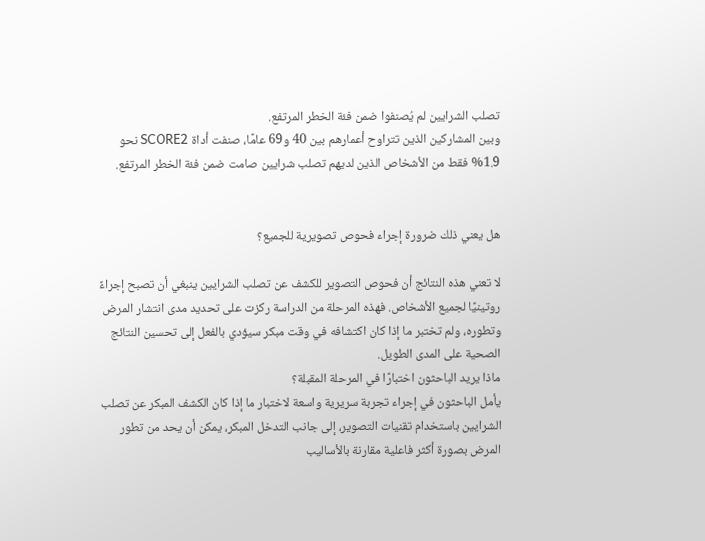تصلب الشرايين لم يُصنفوا ضمن فئة الخطر المرتفع.
وبين المشاركين الذين تتراوح أعمارهم بين 40 و69 عامًا، صنفت أداة SCORE2 نحو 1.9% فقط من الأشخاص الذين لديهم تصلب شرايين صامت ضمن فئة الخطر المرتفع.


هل يعني ذلك ضرورة إجراء فحوص تصويرية للجميع؟

لا تعني هذه النتائج أن فحوص التصوير للكشف عن تصلب الشرايين ينبغي أن تصبح إجراءً روتينيًا لجميع الأشخاص. فهذه المرحلة من الدراسة ركزت على تحديد مدى انتشار المرض وتطوره، ولم تختبر ما إذا كان اكتشافه في وقت مبكر سيؤدي بالفعل إلى تحسين النتائج الصحية على المدى الطويل.
ماذا يريد الباحثون اختبارًا في المرحلة المقبلة؟
يأمل الباحثون في إجراء تجربة سريرية واسعة لاختبار ما إذا كان الكشف المبكر عن تصلب الشرايين باستخدام تقنيات التصوير، إلى جانب التدخل المبكر، يمكن أن يحد من تطور المرض بصورة أكثر فاعلية مقارنة بالأساليب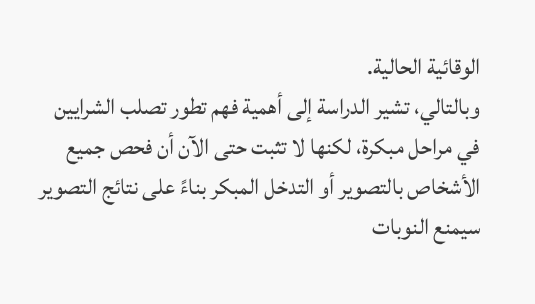الوقائية الحالية.
وبالتالي، تشير الدراسة إلى أهمية فهم تطور تصلب الشرايين في مراحل مبكرة، لكنها لا تثبت حتى الآن أن فحص جميع الأشخاص بالتصوير أو التدخل المبكر بناءً على نتائج التصوير سيمنع النوبات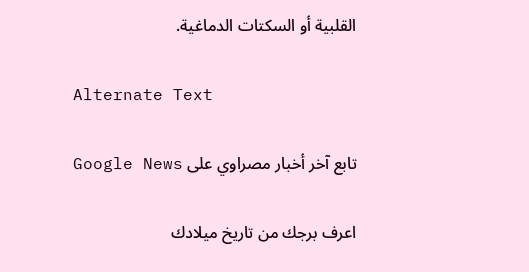القلبية أو السكتات الدماغية.

Alternate Text

تابع آخر أخبار مصراوي على Google News

اعرف برجك من تاريخ ميلادك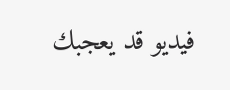فيديو قد يعجبك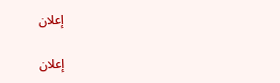إعلان

إعلان